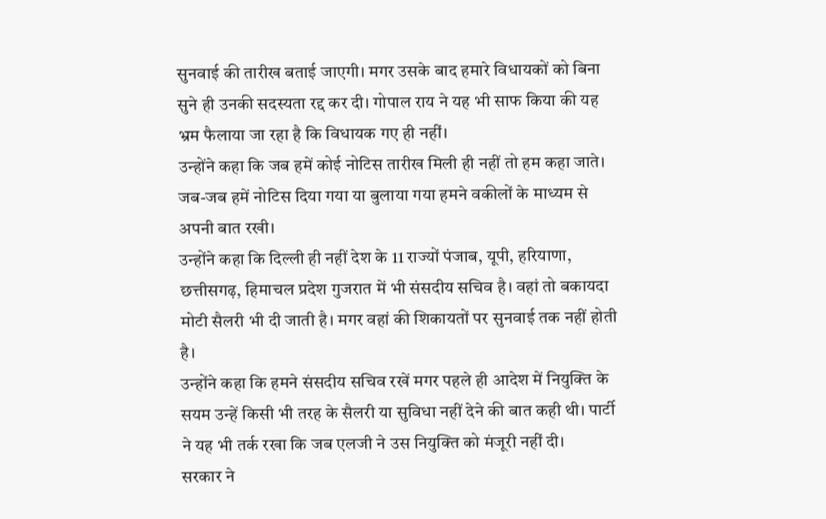सुनवाई की तारीख बताई जाएगी। मगर उसके बाद हमारे विधायकों को बिना सुने ही उनकी सदस्यता रद्द कर दी। गोपाल राय ने यह भी साफ किया की यह भ्रम फैलाया जा रहा है कि विधायक गए ही नहीं।
उन्होंने कहा कि जब हमें कोई नोटिस तारीख मिली ही नहीं तो हम कहा जाते। जब-जब हमें नोटिस दिया गया या बुलाया गया हमने वकीलों के माध्यम से अपनी बात रखी।
उन्होंने कहा कि दिल्ली ही नहीं देश के 11 राज्यों पंजाब, यूपी, हरियाणा, छत्तीसगढ़, हिमाचल प्रदेश गुजरात में भी संसदीय सचिव है। वहां तो बकायदा मोटी सैलरी भी दी जाती है। मगर वहां की शिकायतों पर सुनवाई तक नहीं होती है।
उन्होंने कहा कि हमने संसदीय सचिव रखें मगर पहले ही आदेश में नियुक्ति के सयम उन्हें किसी भी तरह के सैलरी या सुविधा नहीं देने की बात कही थी। पार्टी ने यह भी तर्क रखा कि जब एलजी ने उस नियुक्ति को मंजूरी नहीं दी।
सरकार ने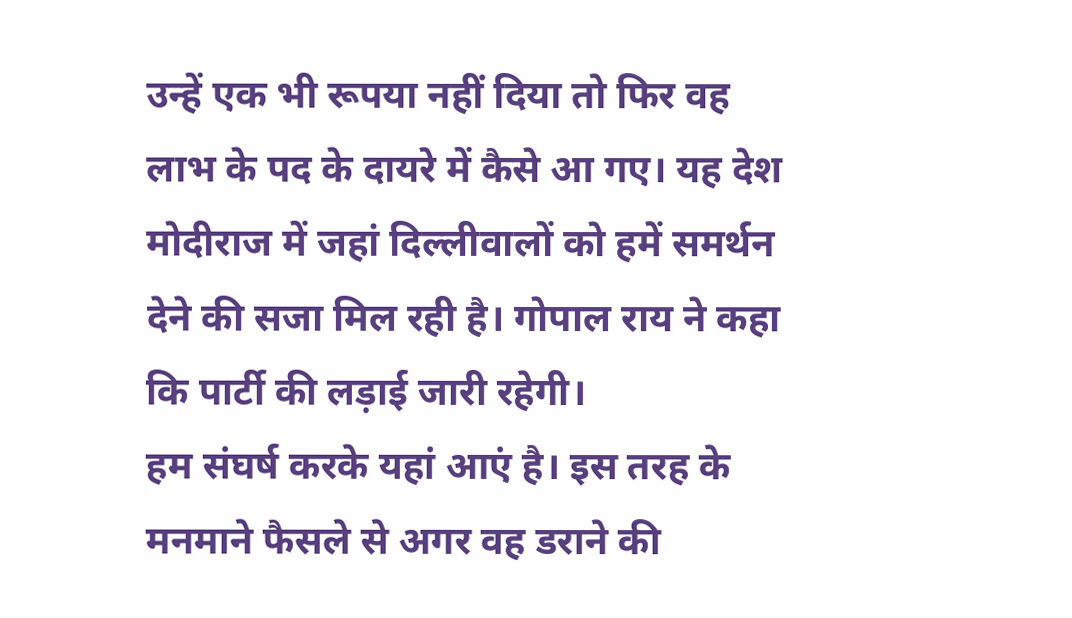उन्हें एक भी रूपया नहीं दिया तो फिर वह लाभ के पद के दायरे में कैसे आ गए। यह देश मोदीराज में जहां दिल्लीवालों को हमें समर्थन देने की सजा मिल रही है। गोपाल राय ने कहा कि पार्टी की लड़ाई जारी रहेगी।
हम संघर्ष करके यहां आएं है। इस तरह के मनमाने फैसले से अगर वह डराने की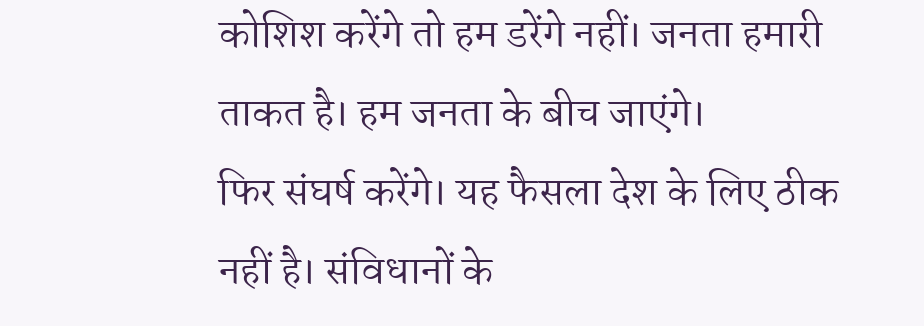कोशिश करेंगे तो हम डरेंगे नहीं। जनता हमारी ताकत है। हम जनता के बीच जाएंगे।
फिर संघर्ष करेंगे। यह फैसला देश के लिए ठीक नहीं है। संविधानों के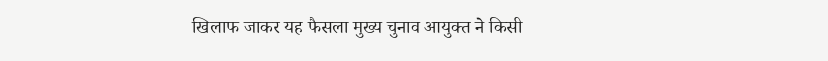खिलाफ जाकर यह फैसला मुख्य चुनाव आयुक्त ने किसी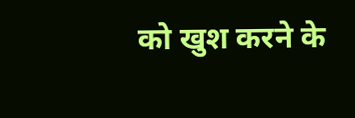को खुश करने के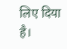लिए दिया है।